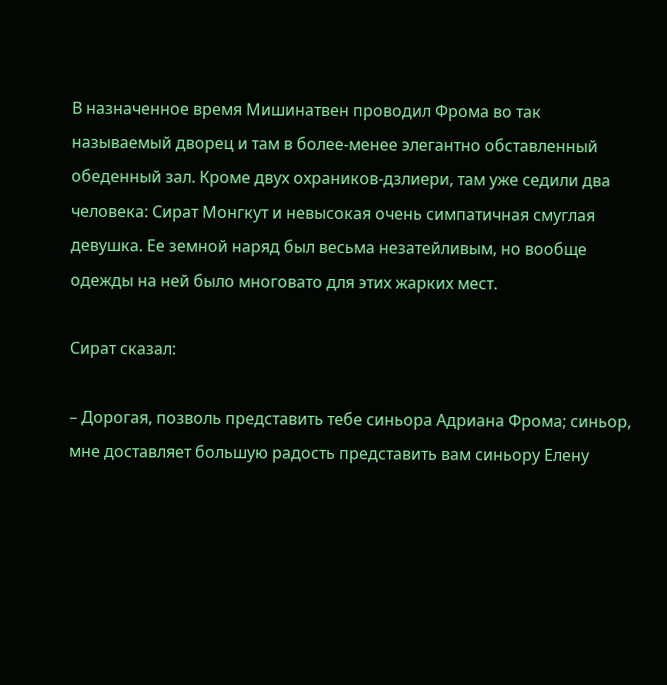В назначенное время Мишинатвен проводил Фрома во так называемый дворец и там в более-менее элегантно обставленный обеденный зал. Кроме двух охраников-дзлиери, там уже седили два человека: Сират Монгкут и невысокая очень симпатичная смуглая девушка. Ее земной наряд был весьма незатейливым, но вообще одежды на ней было многовато для этих жарких мест.

Сират сказал:

– Дорогая, позволь представить тебе синьора Адриана Фрома; синьор, мне доставляет большую радость представить вам синьору Елену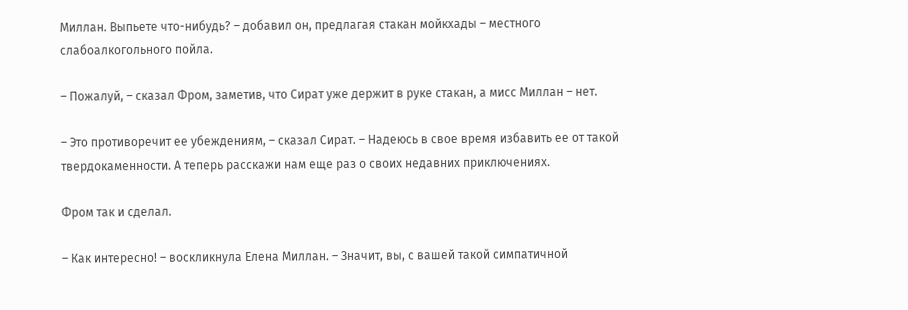Миллан. Выпьете что-нибудь? – добавил он, предлагая стакан мойкхады – местного слабоалкогольного пойла.

– Пожалуй, – сказал Фром, заметив, что Сират уже держит в руке стакан, а мисс Миллан – нет.

– Это противоречит ее убеждениям, – сказал Сират. – Надеюсь в свое время избавить ее от такой твердокаменности. А теперь расскажи нам еще раз о своих недавних приключениях.

Фром так и сделал.

– Как интересно! – воскликнула Елена Миллан. – Значит, вы, с вашей такой симпатичной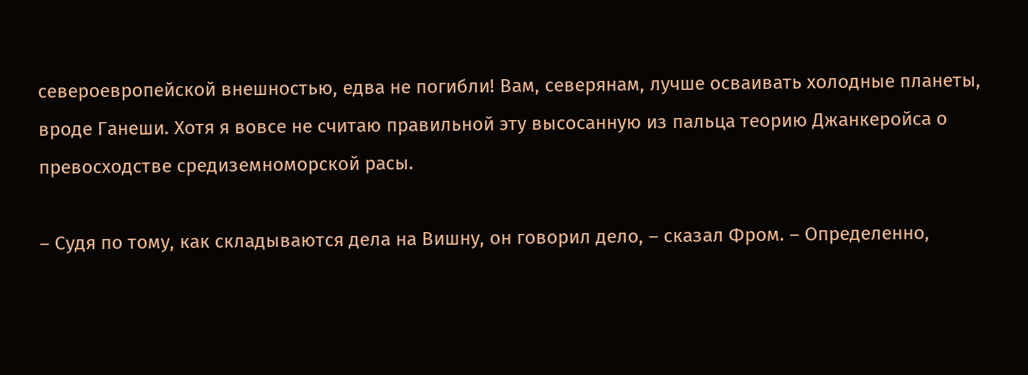североевропейской внешностью, едва не погибли! Вам, северянам, лучше осваивать холодные планеты, вроде Ганеши. Хотя я вовсе не считаю правильной эту высосанную из пальца теорию Джанкеройса о превосходстве средиземноморской расы.

– Судя по тому, как складываются дела на Вишну, он говорил дело, – сказал Фром. – Определенно,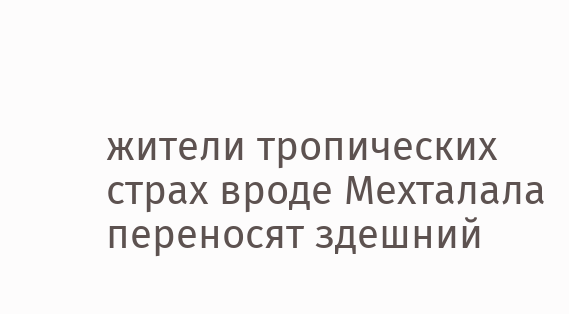жители тропических страх вроде Мехталала переносят здешний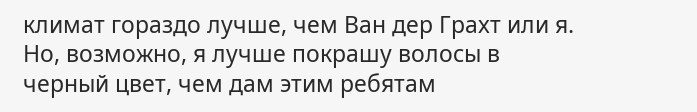климат гораздо лучше, чем Ван дер Грахт или я. Но, возможно, я лучше покрашу волосы в черный цвет, чем дам этим ребятам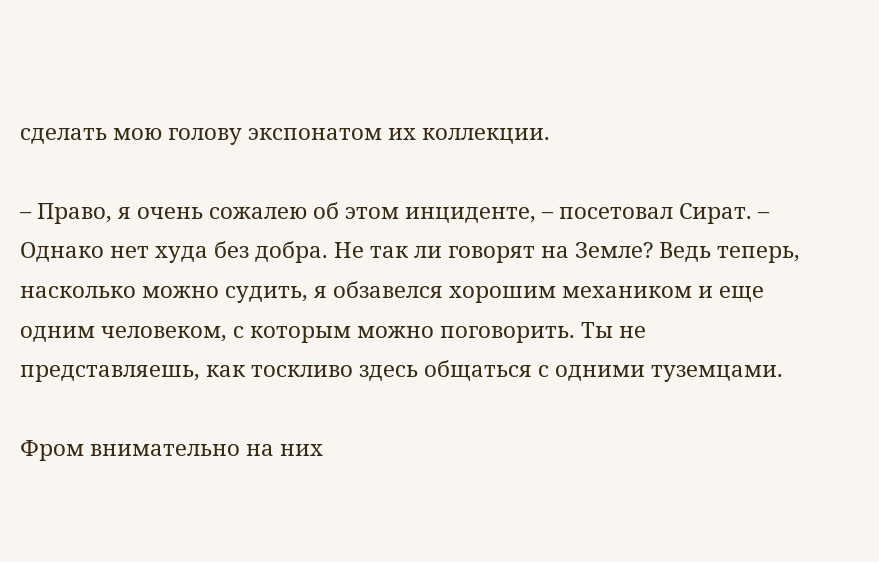сделать мою голову экспонатом их коллекции.

– Право, я очень сожалею об этом инциденте, – посетовал Сират. – Однако нет худа без добра. Не так ли говорят на Земле? Ведь теперь, насколько можно судить, я обзавелся хорошим механиком и еще одним человеком, с которым можно поговорить. Ты не представляешь, как тоскливо здесь общаться с одними туземцами.

Фром внимательно на них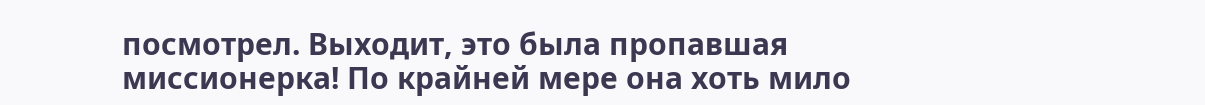посмотрел. Выходит, это была пропавшая миссионерка! По крайней мере она хоть мило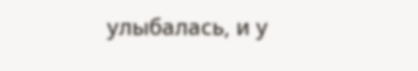улыбалась, и у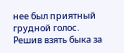нее был приятный грудной голос. Решив взять быка за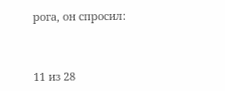рога, он спросил:



11 из 28